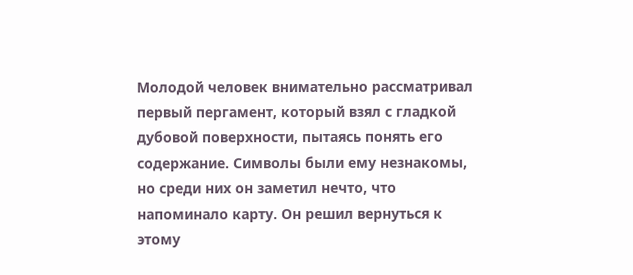Молодой человек внимательно рассматривал первый пергамент, который взял с гладкой дубовой поверхности, пытаясь понять его содержание. Символы были ему незнакомы, но среди них он заметил нечто, что напоминало карту. Он решил вернуться к этому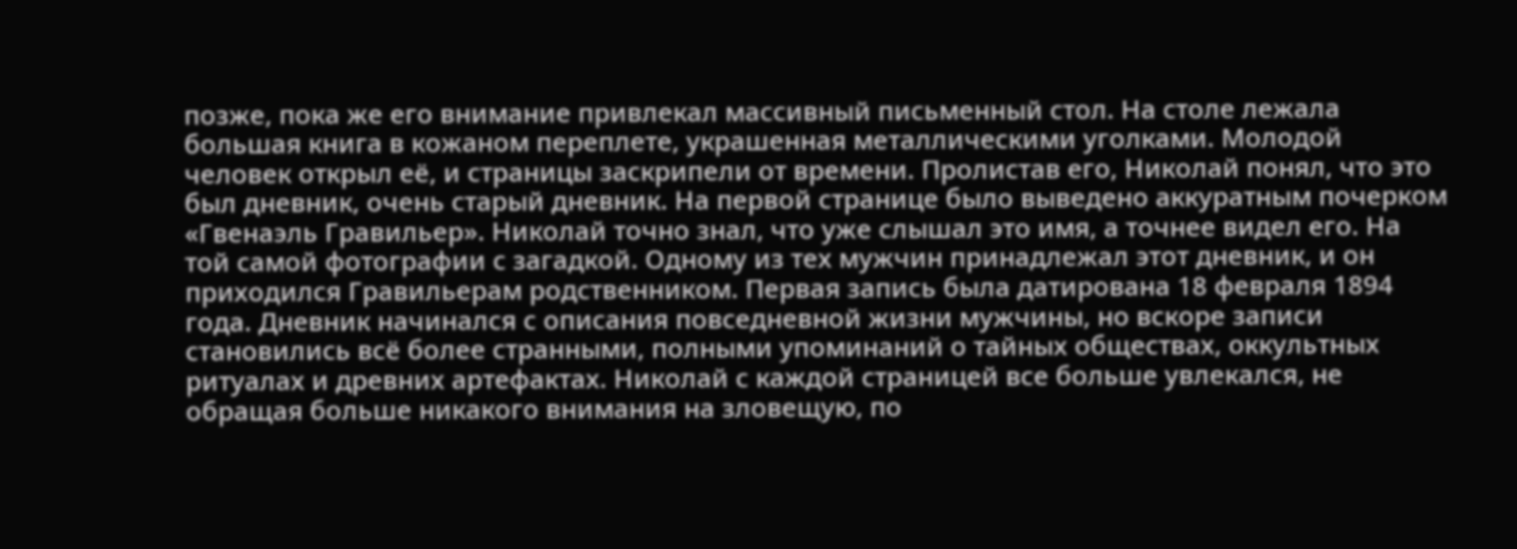позже, пока же его внимание привлекал массивный письменный стол. На столе лежала большая книга в кожаном переплете, украшенная металлическими уголками. Молодой человек открыл её, и страницы заскрипели от времени. Пролистав его, Николай понял, что это был дневник, очень старый дневник. На первой странице было выведено аккуратным почерком «Гвенаэль Гравильер». Николай точно знал, что уже слышал это имя, а точнее видел его. На той самой фотографии с загадкой. Одному из тех мужчин принадлежал этот дневник, и он приходился Гравильерам родственником. Первая запись была датирована 18 февраля 1894 года. Дневник начинался с описания повседневной жизни мужчины, но вскоре записи становились всё более странными, полными упоминаний о тайных обществах, оккультных ритуалах и древних артефактах. Николай с каждой страницей все больше увлекался, не обращая больше никакого внимания на зловещую, по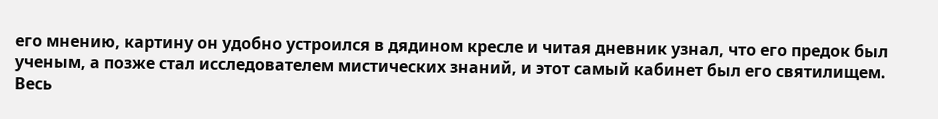его мнению, картину он удобно устроился в дядином кресле и читая дневник узнал, что его предок был ученым, а позже стал исследователем мистических знаний, и этот самый кабинет был его святилищем. Весь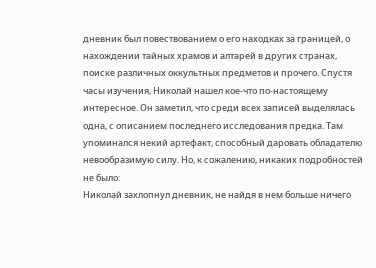дневник был повествованием о его находках за границей, о нахождении тайных храмов и алтарей в других странах, поиске различных оккультных предметов и прочего. Спустя часы изучения, Николай нашел кое-что по-настоящему интересное. Он заметил, что среди всех записей выделялась одна, с описанием последнего исследования предка. Там упоминался некий артефакт, способный даровать обладателю невообразимую силу. Но, к сожалению, никаких подробностей не было:
Николай захлопнул дневник, не найдя в нем больше ничего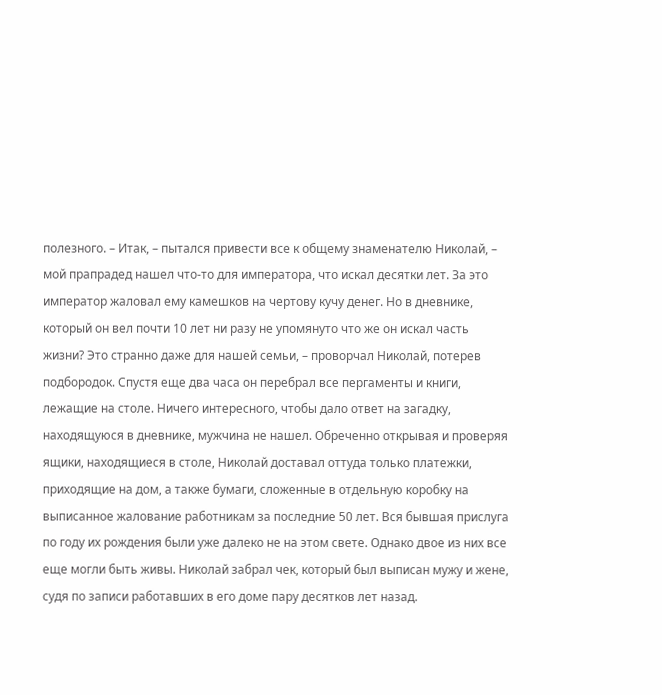полезного. – Итак, – пытался привести все к общему знаменателю Николай, – мой прапрадед нашел что-то для императора, что искал десятки лет. За это император жаловал ему камешков на чертову кучу денег. Но в дневнике, который он вел почти 10 лет ни разу не упомянуто что же он искал часть жизни? Это странно даже для нашей семьи, – проворчал Николай, потерев подбородок. Спустя еще два часа он перебрал все пергаменты и книги, лежащие на столе. Ничего интересного, чтобы дало ответ на загадку, находящуюся в дневнике, мужчина не нашел. Обреченно открывая и проверяя ящики, находящиеся в столе, Николай доставал оттуда только платежки, приходящие на дом, а также бумаги, сложенные в отдельную коробку на выписанное жалование работникам за последние 50 лет. Вся бывшая прислуга по году их рождения были уже далеко не на этом свете. Однако двое из них все еще могли быть живы. Николай забрал чек, который был выписан мужу и жене, судя по записи работавших в его доме пару десятков лет назад.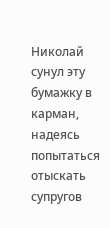Николай сунул эту бумажку в карман, надеясь попытаться отыскать супругов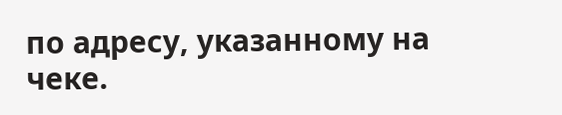по адресу, указанному на чеке.